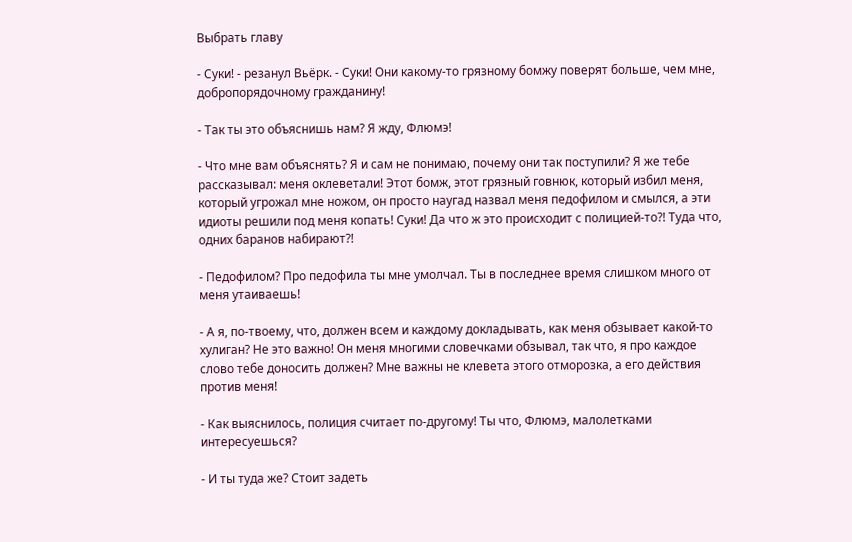Выбрать главу

- Суки! - резанул Вьёрк. - Суки! Они какому-то грязному бомжу поверят больше, чем мне, добропорядочному гражданину!

- Так ты это объяснишь нам? Я жду, Флюмэ!

- Что мне вам объяснять? Я и сам не понимаю, почему они так поступили? Я же тебе рассказывал: меня оклеветали! Этот бомж, этот грязный говнюк, который избил меня, который угрожал мне ножом, он просто наугад назвал меня педофилом и смылся, а эти идиоты решили под меня копать! Суки! Да что ж это происходит с полицией-то?! Туда что, одних баранов набирают?!

- Педофилом? Про педофила ты мне умолчал. Ты в последнее время слишком много от меня утаиваешь!

- А я, по-твоему, что, должен всем и каждому докладывать, как меня обзывает какой-то хулиган? Не это важно! Он меня многими словечками обзывал, так что, я про каждое слово тебе доносить должен? Мне важны не клевета этого отморозка, а его действия против меня!

- Как выяснилось, полиция считает по-другому! Ты что, Флюмэ, малолетками интересуешься?

- И ты туда же? Стоит задеть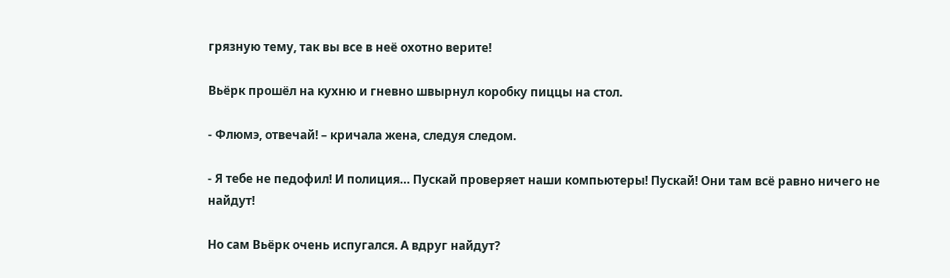грязную тему, так вы все в неё охотно верите!

Вьёрк прошёл на кухню и гневно швырнул коробку пиццы на стол.

- Флюмэ, отвечай! – кричала жена, следуя следом.

- Я тебе не педофил! И полиция… Пускай проверяет наши компьютеры! Пускай! Они там всё равно ничего не найдут!

Но сам Вьёрк очень испугался. А вдруг найдут?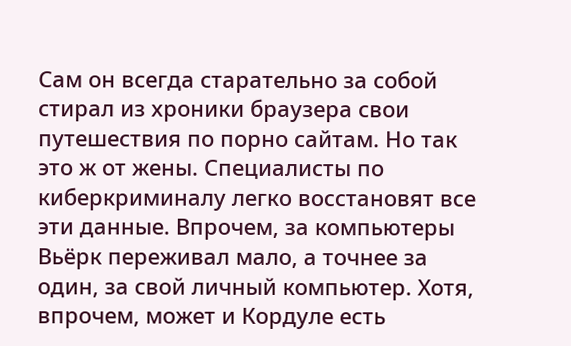Сам он всегда старательно за собой стирал из хроники браузера свои путешествия по порно сайтам. Но так это ж от жены. Специалисты по киберкриминалу легко восстановят все эти данные. Впрочем, за компьютеры Вьёрк переживал мало, а точнее за один, за свой личный компьютер. Хотя, впрочем, может и Кордуле есть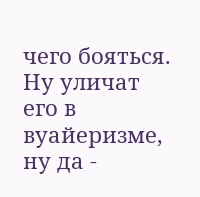чего бояться. Ну уличат его в вуайеризме, ну да -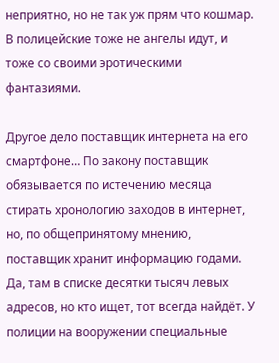неприятно, но не так уж прям что кошмар. В полицейские тоже не ангелы идут, и тоже со своими эротическими фантазиями.

Другое дело поставщик интернета на его смартфоне… По закону поставщик обязывается по истечению месяца стирать хронологию заходов в интернет, но, по общепринятому мнению, поставщик хранит информацию годами. Да, там в списке десятки тысяч левых адресов, но кто ищет, тот всегда найдёт. У полиции на вооружении специальные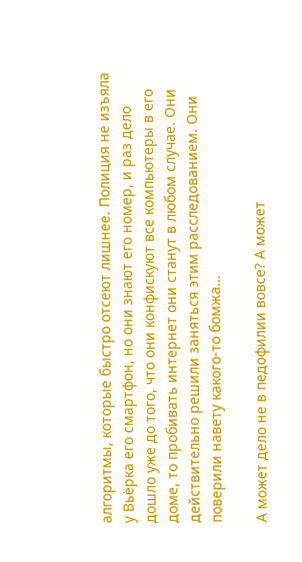алгоритмы, которые быстро отсеют лишнее. Полиция не изъяла у Вьёрка его смартфон, но они знают его номер, и раз дело дошло уже до того, что они конфискуют все компьютеры в его доме, то пробивать интернет они станут в любом случае. Они действительно решили заняться этим расследованием. Они поверили навету какого-то бомжа…

А может дело не в педофилии вовсе? А может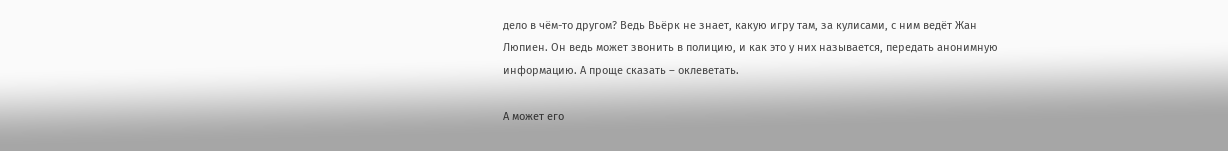дело в чём-то другом? Ведь Вьёрк не знает, какую игру там, за кулисами, с ним ведёт Жан Люпиен. Он ведь может звонить в полицию, и как это у них называется, передать анонимную информацию. А проще сказать – оклеветать.

А может его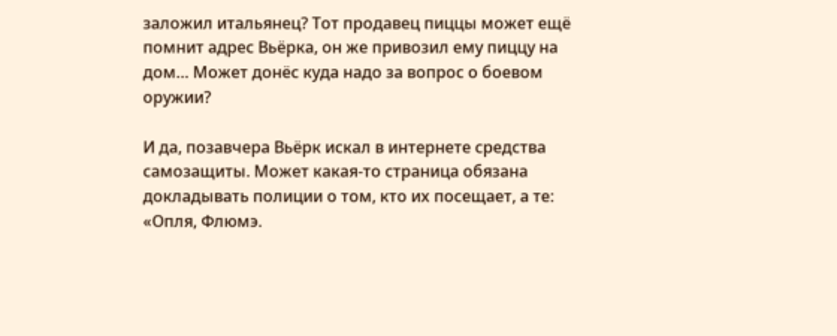заложил итальянец? Тот продавец пиццы может ещё помнит адрес Вьёрка, он же привозил ему пиццу на дом… Может донёс куда надо за вопрос о боевом оружии?

И да, позавчера Вьёрк искал в интернете средства самозащиты. Может какая-то страница обязана докладывать полиции о том, кто их посещает, а те: «Опля, Флюмэ.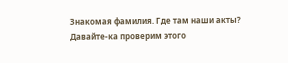Знакомая фамилия. Где там наши акты? Давайте-ка проверим этого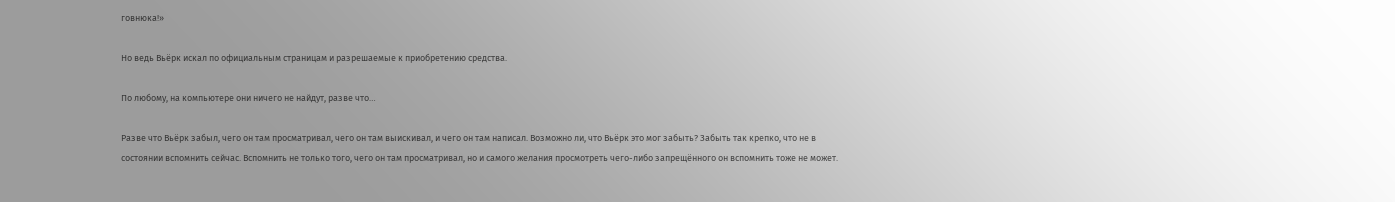говнюка!»

Но ведь Вьёрк искал по официальным страницам и разрешаемые к приобретению средства.

По любому, на компьютере они ничего не найдут, разве что…

Разве что Вьёрк забыл, чего он там просматривал, чего он там выискивал, и чего он там написал. Возможно ли, что Вьёрк это мог забыть? Забыть так крепко, что не в состоянии вспомнить сейчас. Вспомнить не только того, чего он там просматривал, но и самого желания просмотреть чего-либо запрещённого он вспомнить тоже не может.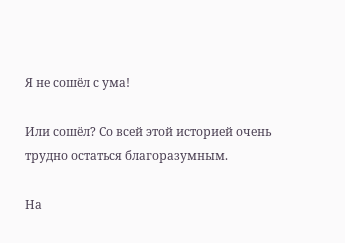Я не сошёл с ума!

Или сошёл? Со всей этой историей очень трудно остаться благоразумным.

На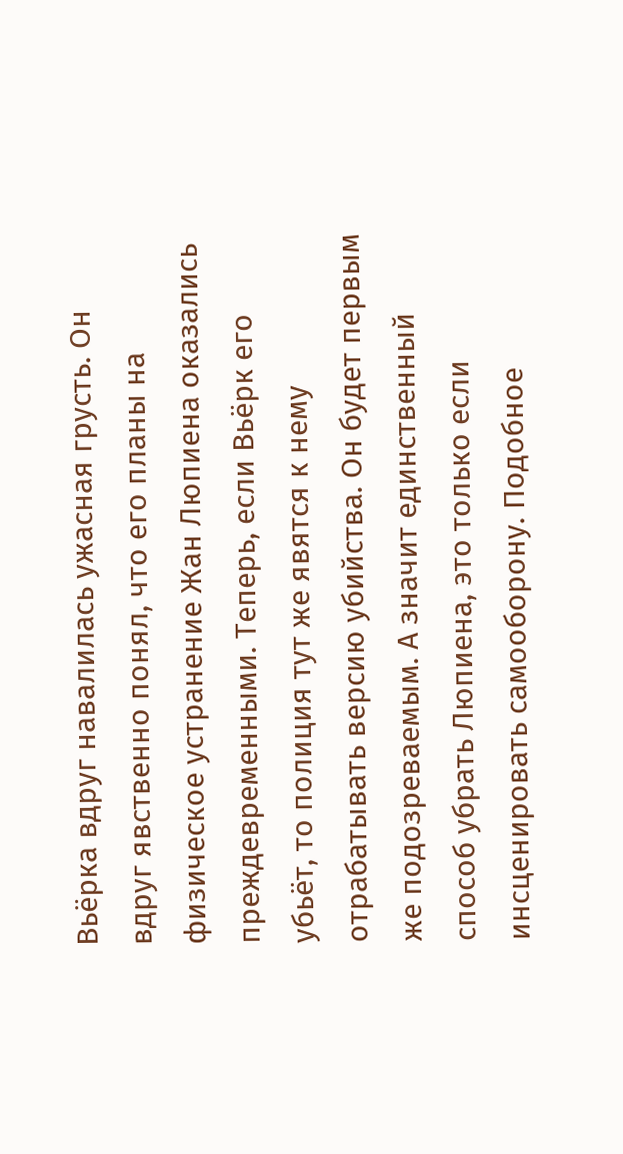Вьёрка вдруг навалилась ужасная грусть. Он вдруг явственно понял, что его планы на физическое устранение Жан Люпиена оказались преждевременными. Теперь, если Вьёрк его убьёт, то полиция тут же явятся к нему отрабатывать версию убийства. Он будет первым же подозреваемым. А значит единственный способ убрать Люпиена, это только если инсценировать самооборону. Подобное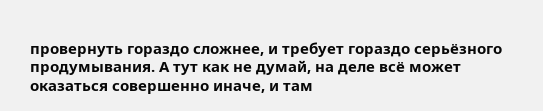провернуть гораздо сложнее, и требует гораздо серьёзного продумывания. А тут как не думай, на деле всё может оказаться совершенно иначе, и там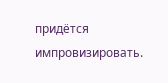придётся импровизировать.